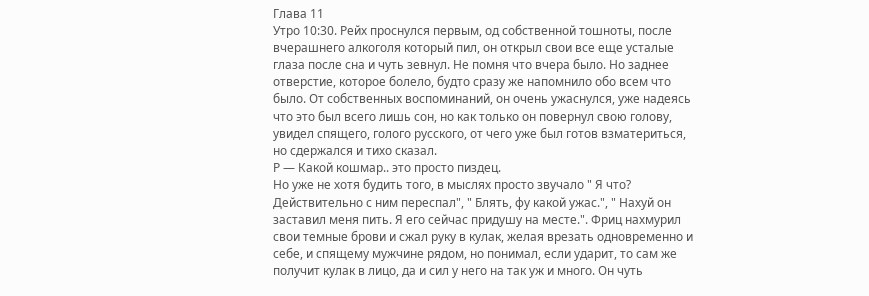Глава 11
Утро 10:30. Рейх проснулся первым, од собственной тошноты, после вчерашнего алкоголя который пил, он открыл свои все еще усталые глаза после сна и чуть зевнул. Не помня что вчера было. Но заднее отверстие, которое болело, будто сразу же напомнило обо всем что было. От собственных воспоминаний, он очень ужаснулся, уже надеясь что это был всего лишь сон, но как только он повернул свою голову, увидел спящего, голого русского, от чего уже был готов взматериться, но сдержался и тихо сказал.
Р — Какой кошмар.. это просто пиздец.
Но уже не хотя будить того, в мыслях просто звучало " Я что? Действительно с ним переспал", " Блять, фу какой ужас.", " Нахуй он заставил меня пить. Я его сейчас придушу на месте.". Фриц нахмурил свои темные брови и сжал руку в кулак, желая врезать одновременно и себе, и спящему мужчине рядом, но понимал, если ударит, то сам же получит кулак в лицо, да и сил у него на так уж и много. Он чуть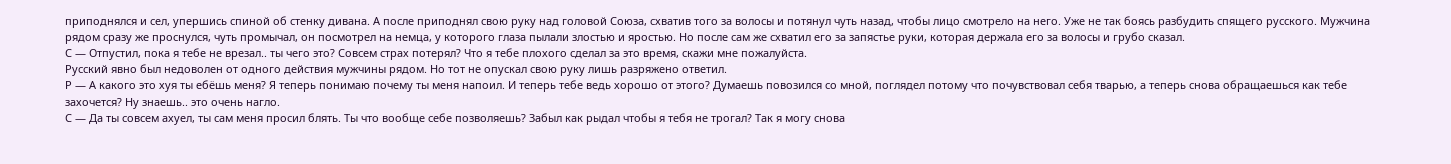приподнялся и сел, упершись спиной об стенку дивана. А после приподнял свою руку над головой Союза, схватив того за волосы и потянул чуть назад, чтобы лицо смотрело на него. Уже не так боясь разбудить спящего русского. Мужчина рядом сразу же проснулся, чуть промычал, он посмотрел на немца, у которого глаза пылали злостью и яростью. Но после сам же схватил его за запястье руки, которая держала его за волосы и грубо сказал.
С — Отпустил, пока я тебе не врезал.. ты чего это? Совсем страх потерял? Что я тебе плохого сделал за это время, скажи мне пожалуйста.
Русский явно был недоволен от одного действия мужчины рядом. Но тот не опускал свою руку лишь разряжено ответил.
Р — А какого это хуя ты ебёшь меня? Я теперь понимаю почему ты меня напоил. И теперь тебе ведь хорошо от этого? Думаешь повозился со мной, поглядел потому что почувствовал себя тварью, а теперь снова обращаешься как тебе захочется? Ну знаешь.. это очень нагло.
С — Да ты совсем ахуел, ты сам меня просил блять. Ты что вообще себе позволяешь? Забыл как рыдал чтобы я тебя не трогал? Так я могу снова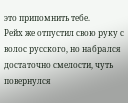это припомнить тебе.
Рейх же отпустил свою руку с волос русского, но набрался достаточно смелости, чуть повернулся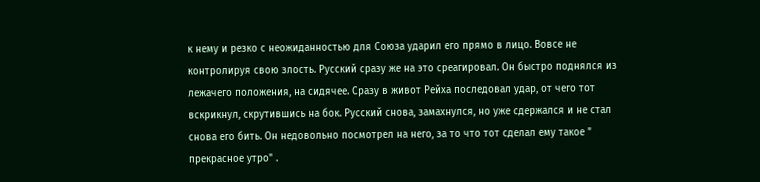к нему и резко с неожиданностью для Союза ударил его прямо в лицо. Вовсе не контролируя свою злость. Русский сразу же на это среагировал. Он быстро поднялся из лежачего положения, на сидячее. Сразу в живот Рейха последовал удар, от чего тот вскрикнул, скрутившись на бок. Русский снова, замахнулся, но уже сдержался и не стал снова его бить. Он недовольно посмотрел на него, за то что тот сделал ему такое " прекрасное утро" .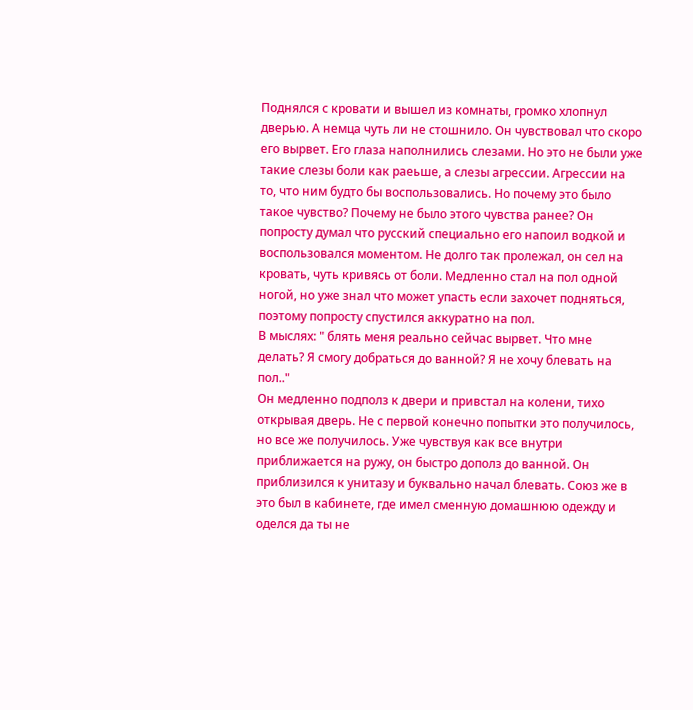Поднялся с кровати и вышел из комнаты, громко хлопнул дверью. А немца чуть ли не стошнило. Он чувствовал что скоро его вырвет. Его глаза наполнились слезами. Но это не были уже такие слезы боли как раеьше, а слезы агрессии. Агрессии на то, что ним будто бы воспользовались. Но почему это было такое чувство? Почему не было этого чувства ранее? Он попросту думал что русский специально его напоил водкой и воспользовался моментом. Не долго так пролежал, он сел на кровать, чуть кривясь от боли. Медленно стал на пол одной ногой, но уже знал что может упасть если захочет подняться, поэтому попросту спустился аккуратно на пол.
В мыслях: " блять меня реально сейчас вырвет. Что мне делать? Я смогу добраться до ванной? Я не хочу блевать на пол.."
Он медленно подполз к двери и привстал на колени, тихо открывая дверь. Не с первой конечно попытки это получилось, но все же получилось. Уже чувствуя как все внутри приближается на ружу, он быстро дополз до ванной. Он приблизился к унитазу и буквально начал блевать. Союз же в это был в кабинете, где имел сменную домашнюю одежду и оделся да ты не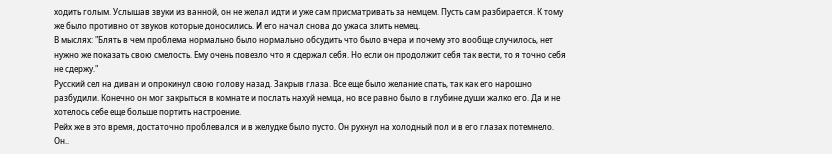ходить голым. Услышав звуки из ванной, он не желал идти и уже сам присматривать за немцем. Пусть сам разбирается. К тому же было противно от звуков которые доносились. И его начал снова до ужаса злить немец.
В мыслях: "Блять в чем проблема нормально было нормально обсудить что было вчера и почему это вообще случилось, нет нужно же показать свою смелость. Ему очень повезло что я сдержал себя. Но если он продолжит себя так вести, то я точно себя не сдержу."
Русский сел на диван и опрокинул свою голову назад. Закрыв глаза. Все еще было желание спать, так как его нарошно разбудили. Конечно он мог закрыться в комнате и послать нахуй немца, но все равно было в глубине души жалко его. Да и не хотелось себе еще больше портить настроение.
Рейх же в это время, достаточно проблевался и в желудке было пусто. Он рухнул на холодный пол и в его глазах потемнело. Он..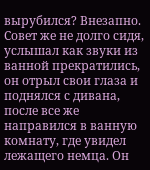вырубился? Внезапно. Совет же не долго сидя, услышал как звуки из ванной прекратились, он отрыл свои глаза и поднялся с дивана, после все же направился в ванную комнату, где увидел лежащего немца. Он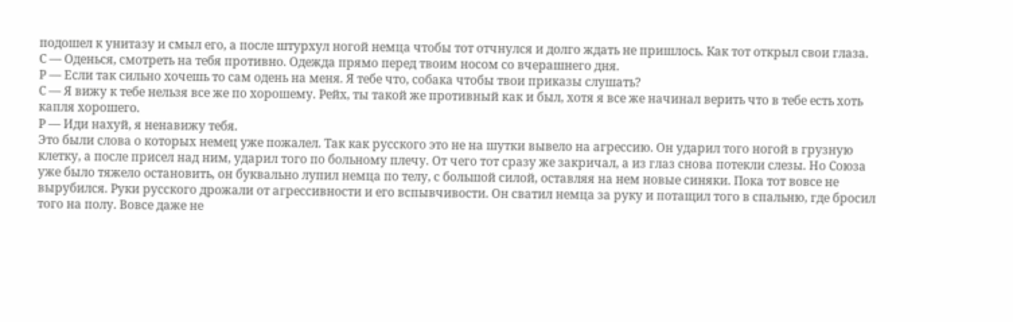подошел к унитазу и смыл его, а после штурхул ногой немца чтобы тот отчнулся и долго ждать не пришлось. Как тот открыл свои глаза.
С — Оденься, смотреть на тебя противно. Одежда прямо перед твоим носом со вчерашнего дня.
Р — Если так сильно хочешь то сам одень на меня. Я тебе что, собака чтобы твои приказы слушать?
С — Я вижу к тебе нельзя все же по хорошему. Рейх, ты такой же противный как и был, хотя я все же начинал верить что в тебе есть хоть капля хорошего.
Р — Иди нахуй, я ненавижу тебя.
Это были слова о которых немец уже пожалел. Так как русского это не на шутки вывело на агрессию. Он ударил того ногой в грузную клетку, а после присел над ним, ударил того по больному плечу. От чего тот сразу же закричал, а из глаз снова потекли слезы. Но Союза уже было тяжело остановить, он буквально лупил немца по телу, с большой силой, оставляя на нем новые синяки. Пока тот вовсе не вырубился. Руки русского дрожали от агрессивности и его вспывчивости. Он сватил немца за руку и потащил того в спальню, где бросил того на полу. Вовсе даже не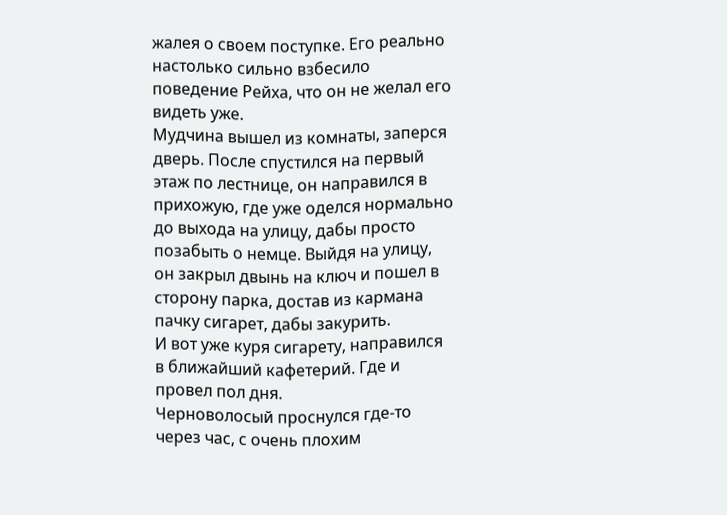жалея о своем поступке. Его реально настолько сильно взбесило поведение Рейха, что он не желал его видеть уже.
Мудчина вышел из комнаты, заперся дверь. После спустился на первый этаж по лестнице, он направился в прихожую, где уже оделся нормально до выхода на улицу, дабы просто позабыть о немце. Выйдя на улицу, он закрыл двынь на ключ и пошел в сторону парка, достав из кармана пачку сигарет, дабы закурить.
И вот уже куря сигарету, направился в ближайший кафетерий. Где и провел пол дня.
Черноволосый проснулся где-то через час, с очень плохим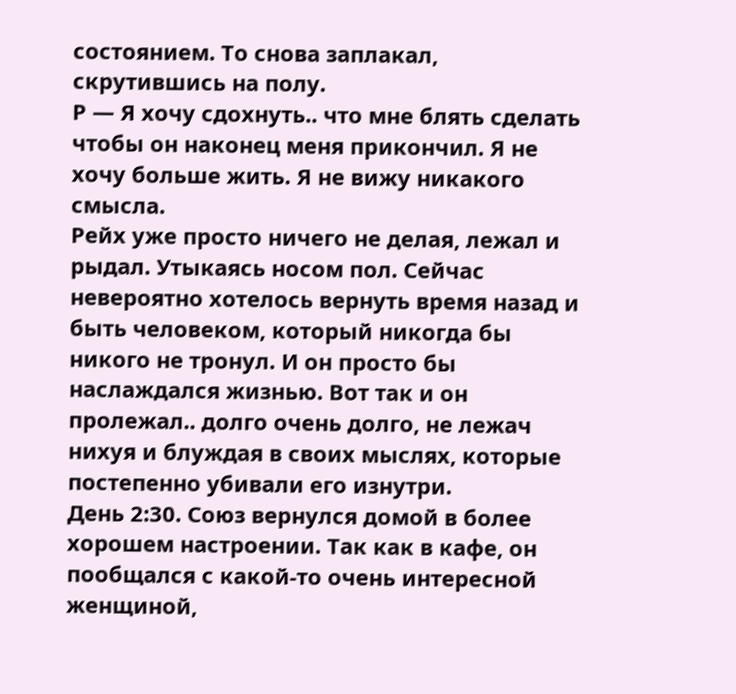состоянием. То снова заплакал, скрутившись на полу.
Р — Я хочу сдохнуть.. что мне блять сделать чтобы он наконец меня прикончил. Я не хочу больше жить. Я не вижу никакого смысла.
Рейх уже просто ничего не делая, лежал и рыдал. Утыкаясь носом пол. Сейчас невероятно хотелось вернуть время назад и быть человеком, который никогда бы никого не тронул. И он просто бы наслаждался жизнью. Вот так и он пролежал.. долго очень долго, не лежач нихуя и блуждая в своих мыслях, которые постепенно убивали его изнутри.
День 2:30. Союз вернулся домой в более хорошем настроении. Так как в кафе, он пообщался с какой-то очень интересной женщиной,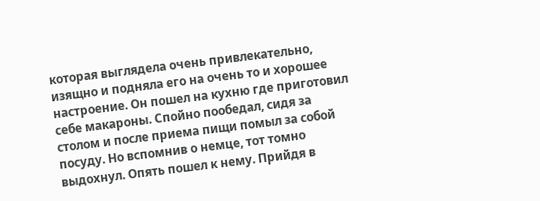которая выглядела очень привлекательно, изящно и подняла его на очень то и хорошее настроение. Он пошел на кухню где приготовил себе макароны. Спойно пообедал, сидя за столом и после приема пищи помыл за собой посуду. Но вспомнив о немце, тот томно выдохнул. Опять пошел к нему. Прийдя в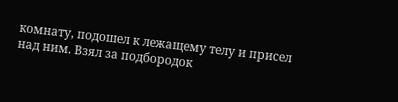комнату, подошел к лежащему телу и присел над ним. Взял за подбородок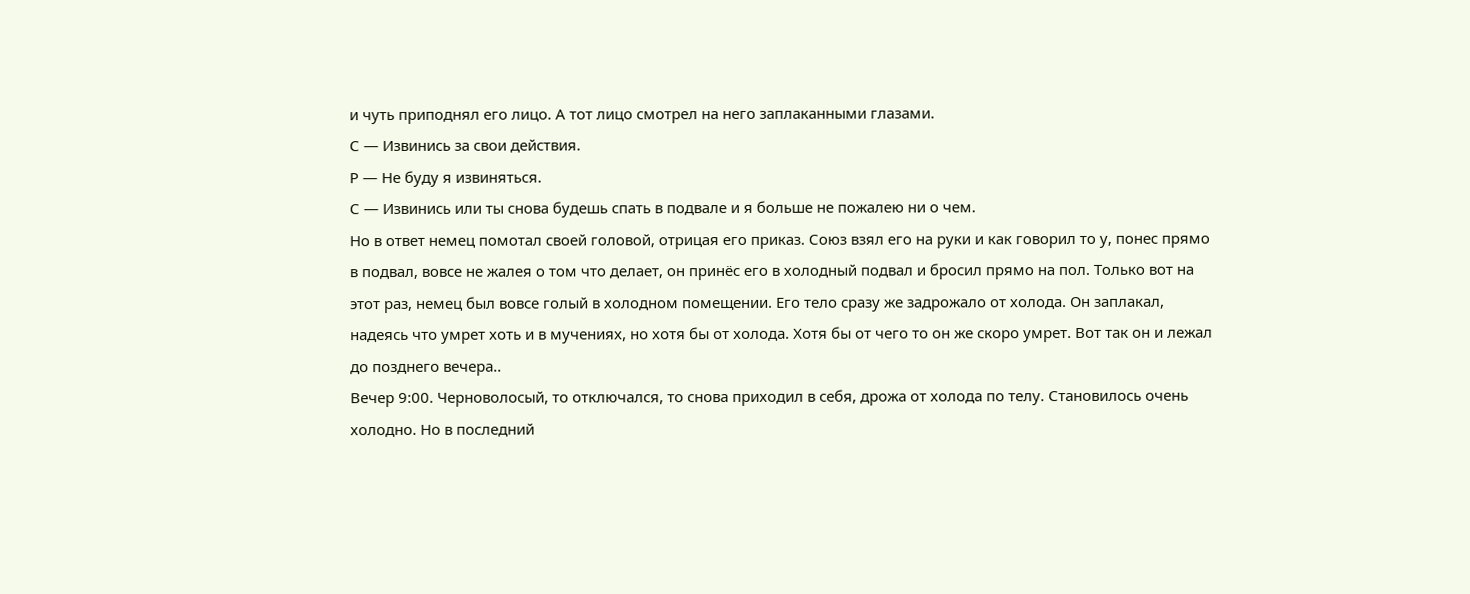и чуть приподнял его лицо. А тот лицо смотрел на него заплаканными глазами.
С — Извинись за свои действия.
Р — Не буду я извиняться.
С — Извинись или ты снова будешь спать в подвале и я больше не пожалею ни о чем.
Но в ответ немец помотал своей головой, отрицая его приказ. Союз взял его на руки и как говорил то у, понес прямо в подвал, вовсе не жалея о том что делает, он принёс его в холодный подвал и бросил прямо на пол. Только вот на этот раз, немец был вовсе голый в холодном помещении. Его тело сразу же задрожало от холода. Он заплакал, надеясь что умрет хоть и в мучениях, но хотя бы от холода. Хотя бы от чего то он же скоро умрет. Вот так он и лежал до позднего вечера..
Вечер 9:00. Черноволосый, то отключался, то снова приходил в себя, дрожа от холода по телу. Становилось очень холодно. Но в последний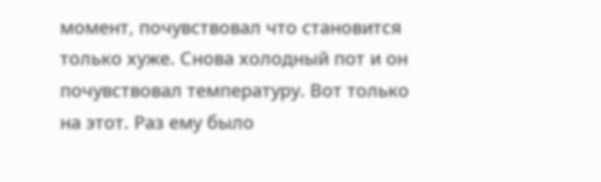момент, почувствовал что становится только хуже. Снова холодный пот и он почувствовал температуру. Вот только на этот. Раз ему было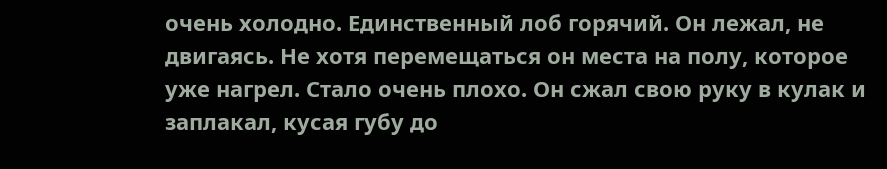очень холодно. Единственный лоб горячий. Он лежал, не двигаясь. Не хотя перемещаться он места на полу, которое уже нагрел. Стало очень плохо. Он сжал свою руку в кулак и заплакал, кусая губу до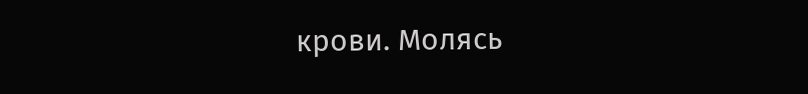крови. Молясь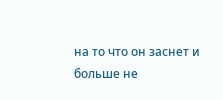на то что он заснет и больше не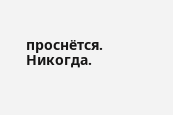проснётся. Никогда.